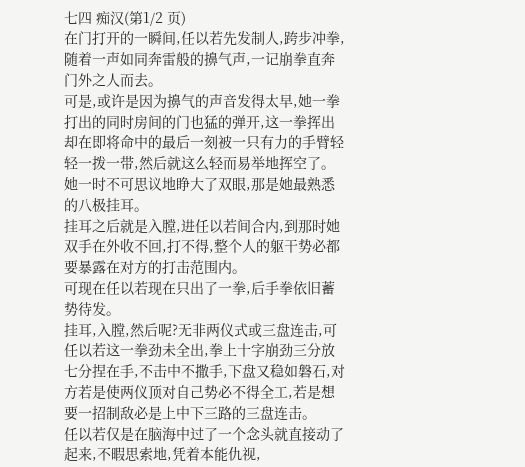七四 痴汉(第1/2 页)
在门打开的一瞬间,任以若先发制人,跨步冲拳,随着一声如同奔雷般的擤气声,一记崩拳直奔门外之人而去。
可是,或许是因为擤气的声音发得太早,她一拳打出的同时房间的门也猛的弹开,这一拳挥出却在即将命中的最后一刻被一只有力的手臂轻轻一拨一带,然后就这么轻而易举地挥空了。
她一时不可思议地睁大了双眼,那是她最熟悉的八极挂耳。
挂耳之后就是入膛,进任以若间合内,到那时她双手在外收不回,打不得,整个人的躯干势必都要暴露在对方的打击范围内。
可现在任以若现在只出了一拳,后手拳依旧蓄势待发。
挂耳,入膛,然后呢?无非两仪式或三盘连击,可任以若这一拳劲未全出,拳上十字崩劲三分放七分捏在手,不击中不撒手,下盘又稳如磐石,对方若是使两仪顶对自己势必不得全工,若是想要一招制敌必是上中下三路的三盘连击。
任以若仅是在脑海中过了一个念头就直接动了起来,不暇思索地,凭着本能仇视,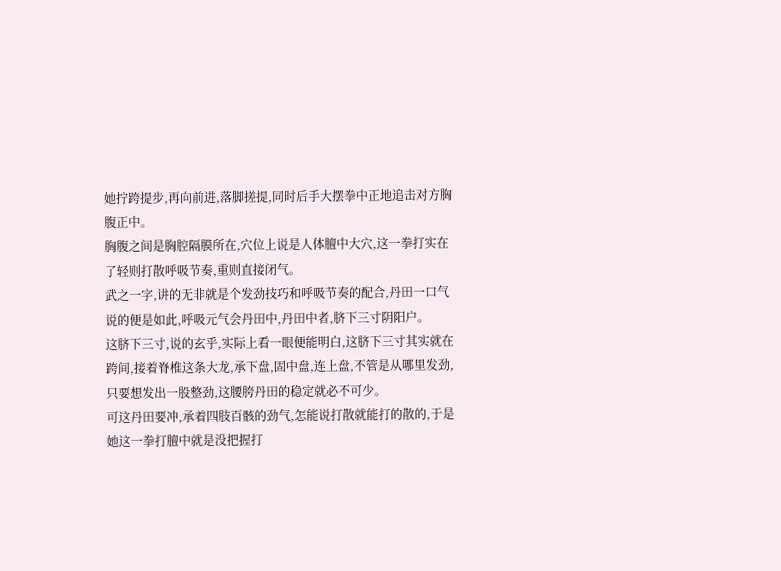她拧跨提步,再向前进,落脚搓提,同时后手大摆拳中正地追击对方胸腹正中。
胸腹之间是胸腔隔膜所在,穴位上说是人体膻中大穴,这一拳打实在了轻则打散呼吸节奏,重则直接闭气。
武之一字,讲的无非就是个发劲技巧和呼吸节奏的配合,丹田一口气说的便是如此,呼吸元气会丹田中,丹田中者,脐下三寸阴阳户。
这脐下三寸,说的玄乎,实际上看一眼便能明白,这脐下三寸其实就在跨间,接着脊椎这条大龙,承下盘,固中盘,连上盘,不管是从哪里发劲,只要想发出一股整劲,这腰胯丹田的稳定就必不可少。
可这丹田要冲,承着四肢百骸的劲气,怎能说打散就能打的散的,于是她这一拳打膻中就是没把握打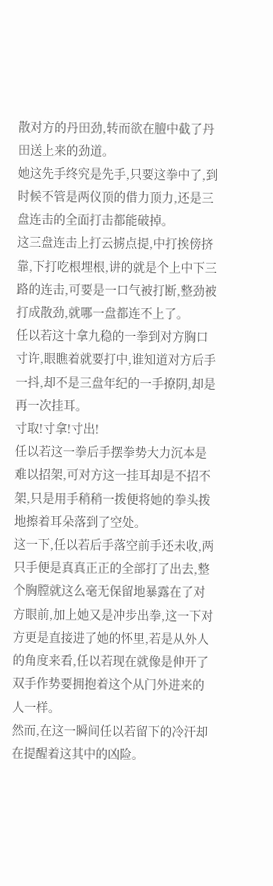散对方的丹田劲,转而欲在膻中截了丹田送上来的劲道。
她这先手终究是先手,只要这拳中了,到时候不管是两仪顶的借力顶力,还是三盘连击的全面打击都能破掉。
这三盘连击上打云掳点提,中打挨傍挤靠,下打吃根埋根,讲的就是个上中下三路的连击,可要是一口气被打断,整劲被打成散劲,就哪一盘都连不上了。
任以若这十拿九稳的一拳到对方胸口寸许,眼瞧着就要打中,谁知道对方后手一抖,却不是三盘年纪的一手撩阴,却是再一次挂耳。
寸取!寸拿!寸出!
任以若这一拳后手摆拳势大力沉本是难以招架,可对方这一挂耳却是不招不架,只是用手稍稍一拨便将她的拳头拨地擦着耳朵落到了空处。
这一下,任以若后手落空前手还未收,两只手便是真真正正的全部打了出去,整个胸膛就这么毫无保留地暴露在了对方眼前,加上她又是冲步出拳,这一下对方更是直接进了她的怀里,若是从外人的角度来看,任以若现在就像是伸开了双手作势要拥抱着这个从门外进来的人一样。
然而,在这一瞬间任以若留下的冷汗却在提醒着这其中的凶险。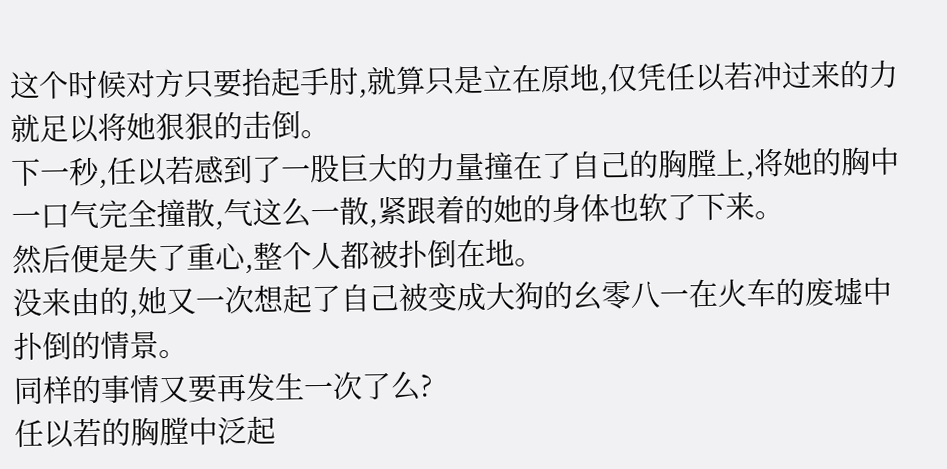这个时候对方只要抬起手肘,就算只是立在原地,仅凭任以若冲过来的力就足以将她狠狠的击倒。
下一秒,任以若感到了一股巨大的力量撞在了自己的胸膛上,将她的胸中一口气完全撞散,气这么一散,紧跟着的她的身体也软了下来。
然后便是失了重心,整个人都被扑倒在地。
没来由的,她又一次想起了自己被变成大狗的幺零八一在火车的废墟中扑倒的情景。
同样的事情又要再发生一次了么?
任以若的胸膛中泛起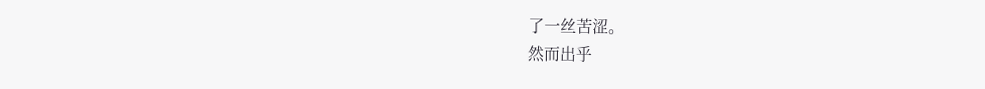了一丝苦涩。
然而出乎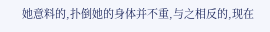她意料的,扑倒她的身体并不重,与之相反的,现在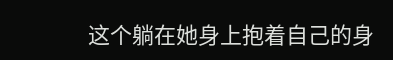这个躺在她身上抱着自己的身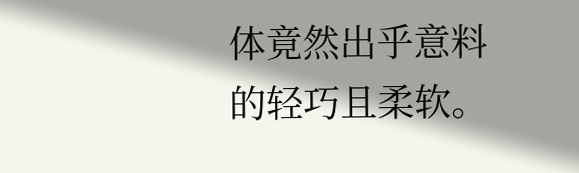体竟然出乎意料的轻巧且柔软。